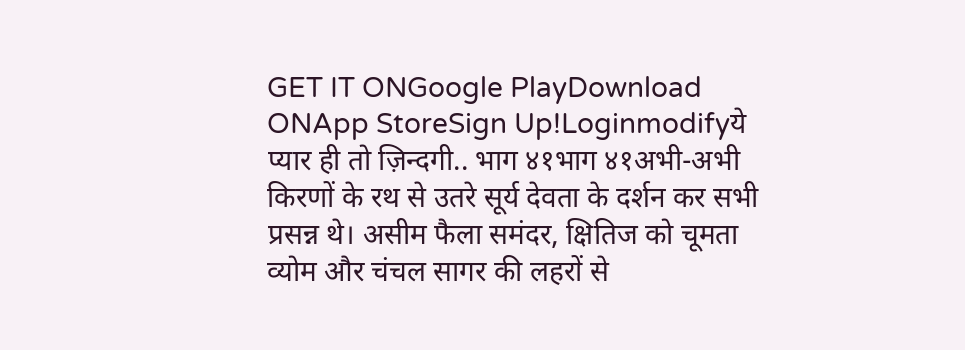GET IT ONGoogle PlayDownload ONApp StoreSign Up!Loginmodifyये प्यार ही तो ज़िन्दगी.. भाग ४१भाग ४१अभी-अभी किरणों के रथ से उतरे सूर्य देवता के दर्शन कर सभी प्रसन्न थे। असीम फैला समंदर, क्षितिज को चूमता व्योम और चंचल सागर की लहरों से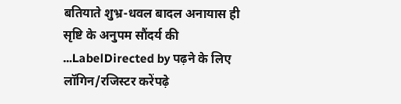बतियाते शुभ्र-धवल बादल अनायास ही सृष्टि के अनुपम सौंदर्य की ...LabelDirected by पढ़ने के लिए लॉगिन/रजिस्टर करेंपढ़े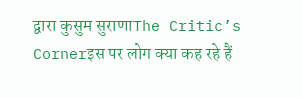द्वारा कुसुम सुराणाThe Critic’s Cornerइस पर लोग क्या कह रहे हैं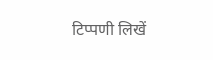टिप्पणी लिखें